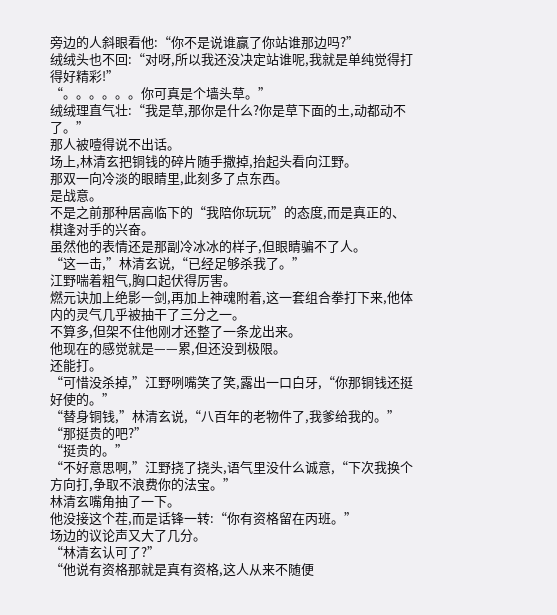旁边的人斜眼看他:“你不是说谁赢了你站谁那边吗?”
绒绒头也不回:“对呀,所以我还没决定站谁呢,我就是单纯觉得打得好精彩!”
“。。。。。。你可真是个墙头草。”
绒绒理直气壮:“我是草,那你是什么?你是草下面的土,动都动不了。”
那人被噎得说不出话。
场上,林清玄把铜钱的碎片随手撒掉,抬起头看向江野。
那双一向冷淡的眼睛里,此刻多了点东西。
是战意。
不是之前那种居高临下的“我陪你玩玩”的态度,而是真正的、棋逢对手的兴奋。
虽然他的表情还是那副冷冰冰的样子,但眼睛骗不了人。
“这一击,”林清玄说,“已经足够杀我了。”
江野喘着粗气,胸口起伏得厉害。
燃元诀加上绝影一剑,再加上神魂附着,这一套组合拳打下来,他体内的灵气几乎被抽干了三分之一。
不算多,但架不住他刚才还整了一条龙出来。
他现在的感觉就是——累,但还没到极限。
还能打。
“可惜没杀掉,”江野咧嘴笑了笑,露出一口白牙,“你那铜钱还挺好使的。”
“替身铜钱,”林清玄说,“八百年的老物件了,我爹给我的。”
“那挺贵的吧?”
“挺贵的。”
“不好意思啊,”江野挠了挠头,语气里没什么诚意,“下次我换个方向打,争取不浪费你的法宝。”
林清玄嘴角抽了一下。
他没接这个茬,而是话锋一转:“你有资格留在丙班。”
场边的议论声又大了几分。
“林清玄认可了?”
“他说有资格那就是真有资格,这人从来不随便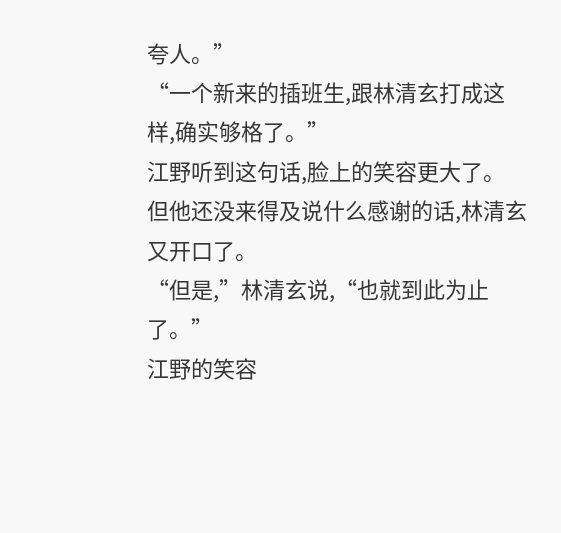夸人。”
“一个新来的插班生,跟林清玄打成这样,确实够格了。”
江野听到这句话,脸上的笑容更大了。
但他还没来得及说什么感谢的话,林清玄又开口了。
“但是,”林清玄说,“也就到此为止了。”
江野的笑容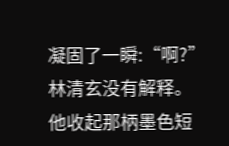凝固了一瞬:“啊?”
林清玄没有解释。
他收起那柄墨色短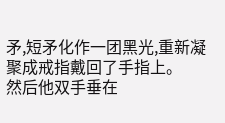矛,短矛化作一团黑光,重新凝聚成戒指戴回了手指上。
然后他双手垂在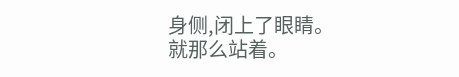身侧,闭上了眼睛。
就那么站着。